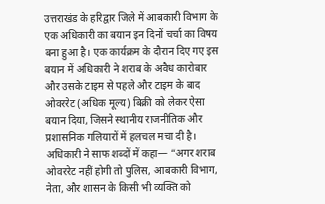उत्तराखंड के हरिद्वार जिले में आबकारी विभाग के एक अधिकारी का बयान इन दिनों चर्चा का विषय बना हुआ है। एक कार्यक्रम के दौरान दिए गए इस बयान में अधिकारी ने शराब के अवैध कारोबार और उसके टाइम से पहले और टाइम के बाद ओवररेट (अधिक मूल्य) बिक्री को लेकर ऐसा बयान दिया, जिसने स्थानीय राजनीतिक और प्रशासनिक गलियारों में हलचल मचा दी है।
अधिकारी ने साफ शब्दों में कहा— “अगर शराब ओवररेट नहीं होगी तो पुलिस, आबकारी विभाग, नेता, और शासन के किसी भी व्यक्ति को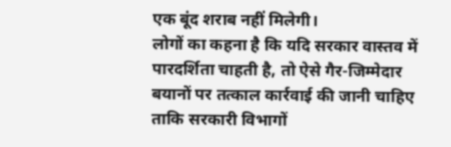एक बूंद शराब नहीं मिलेगी।
लोगों का कहना है कि यदि सरकार वास्तव में पारदर्शिता चाहती है, तो ऐसे गैर-जिम्मेदार बयानों पर तत्काल कार्रवाई की जानी चाहिए ताकि सरकारी विभागों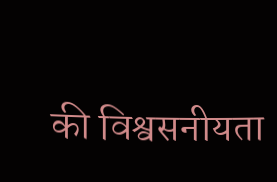की विश्वसनीयता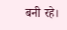बनी रहे।